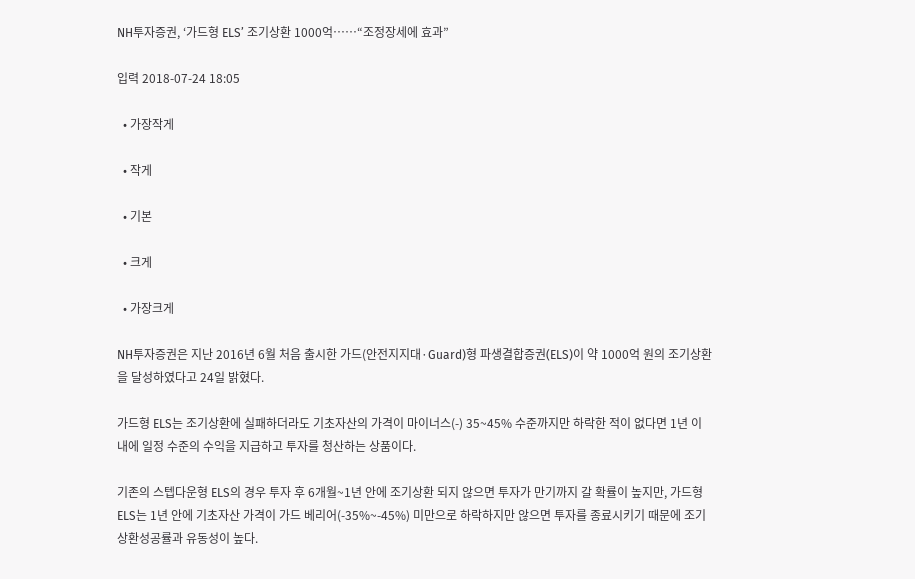NH투자증권, ‘가드형 ELS’ 조기상환 1000억……“조정장세에 효과”

입력 2018-07-24 18:05

  • 가장작게

  • 작게

  • 기본

  • 크게

  • 가장크게

NH투자증권은 지난 2016년 6월 처음 출시한 가드(안전지지대·Guard)형 파생결합증권(ELS)이 약 1000억 원의 조기상환을 달성하였다고 24일 밝혔다.

가드형 ELS는 조기상환에 실패하더라도 기초자산의 가격이 마이너스(-) 35~45% 수준까지만 하락한 적이 없다면 1년 이내에 일정 수준의 수익을 지급하고 투자를 청산하는 상품이다.

기존의 스텝다운형 ELS의 경우 투자 후 6개월~1년 안에 조기상환 되지 않으면 투자가 만기까지 갈 확률이 높지만, 가드형 ELS는 1년 안에 기초자산 가격이 가드 베리어(-35%~-45%) 미만으로 하락하지만 않으면 투자를 종료시키기 때문에 조기상환성공률과 유동성이 높다.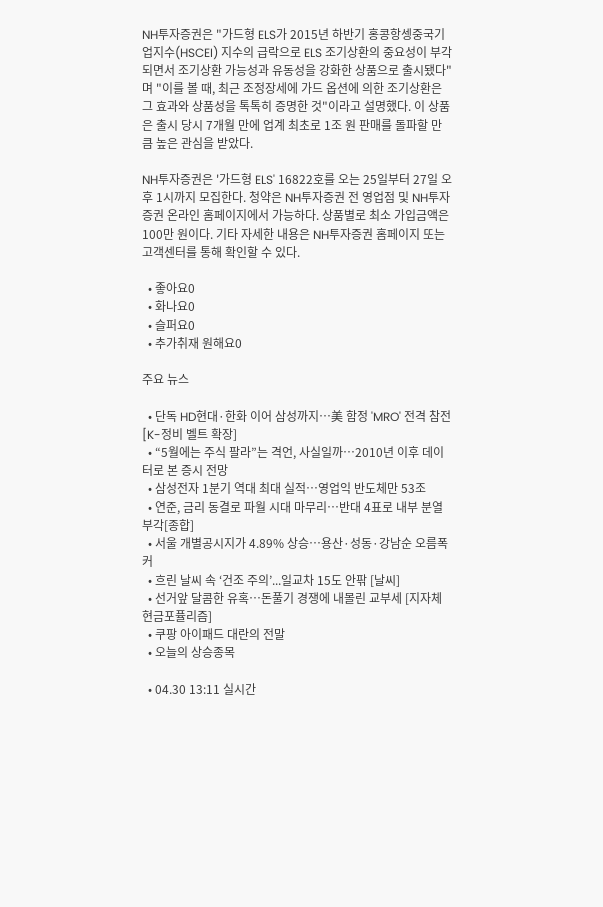NH투자증권은 "가드형 ELS가 2015년 하반기 홍콩항셍중국기업지수(HSCEI) 지수의 급락으로 ELS 조기상환의 중요성이 부각되면서 조기상환 가능성과 유동성을 강화한 상품으로 출시됐다"며 "이를 볼 때, 최근 조정장세에 가드 옵션에 의한 조기상환은 그 효과와 상품성을 톡톡히 증명한 것"이라고 설명했다. 이 상품은 출시 당시 7개월 만에 업계 최초로 1조 원 판매를 돌파할 만큼 높은 관심을 받았다.

NH투자증권은 '가드형 ELS' 16822호를 오는 25일부터 27일 오후 1시까지 모집한다. 청약은 NH투자증권 전 영업점 및 NH투자증권 온라인 홈페이지에서 가능하다. 상품별로 최소 가입금액은 100만 원이다. 기타 자세한 내용은 NH투자증권 홈페이지 또는 고객센터를 통해 확인할 수 있다.

  • 좋아요0
  • 화나요0
  • 슬퍼요0
  • 추가취재 원해요0

주요 뉴스

  • 단독 HD현대·한화 이어 삼성까지⋯美 함정 'MRO' 전격 참전 [K-정비 벨트 확장]
  • “5월에는 주식 팔라”는 격언, 사실일까⋯2010년 이후 데이터로 본 증시 전망
  • 삼성전자 1분기 역대 최대 실적…영업익 반도체만 53조
  • 연준, 금리 동결로 파월 시대 마무리…반대 4표로 내부 분열 부각[종합]
  • 서울 개별공시지가 4.89% 상승⋯용산·성동·강남순 오름폭 커
  • 흐린 날씨 속 ‘건조 주의’...일교차 15도 안팎 [날씨]
  • 선거앞 달콤한 유혹…돈풀기 경쟁에 내몰린 교부세 [지자체 현금포퓰리즘]
  • 쿠팡 아이패드 대란의 전말
  • 오늘의 상승종목

  • 04.30 13:11 실시간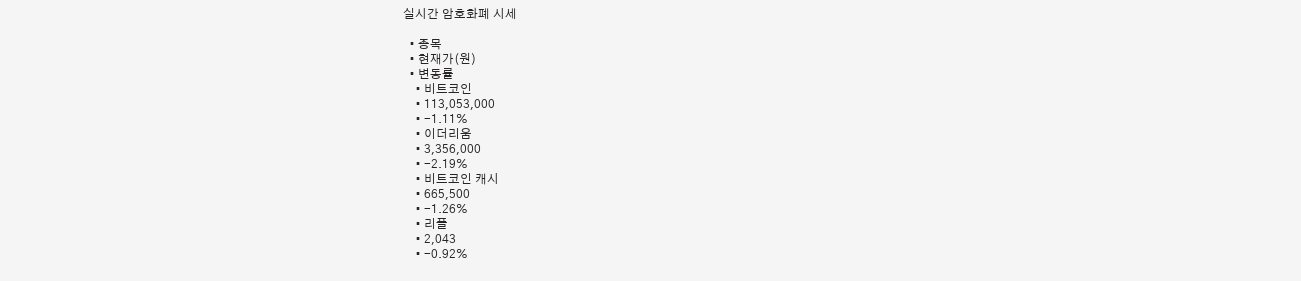실시간 암호화폐 시세

  • 종목
  • 현재가(원)
  • 변동률
    • 비트코인
    • 113,053,000
    • -1.11%
    • 이더리움
    • 3,356,000
    • -2.19%
    • 비트코인 캐시
    • 665,500
    • -1.26%
    • 리플
    • 2,043
    • -0.92%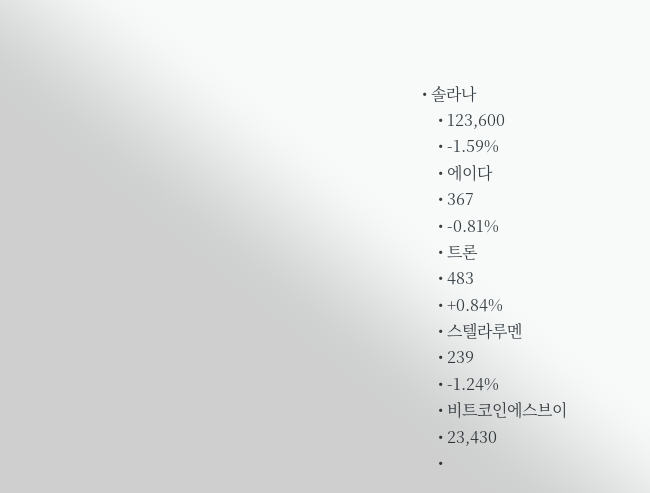• 솔라나
    • 123,600
    • -1.59%
    • 에이다
    • 367
    • -0.81%
    • 트론
    • 483
    • +0.84%
    • 스텔라루멘
    • 239
    • -1.24%
    • 비트코인에스브이
    • 23,430
    •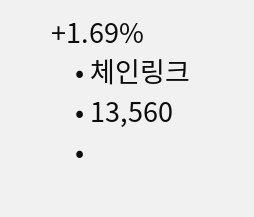+1.69%
    • 체인링크
    • 13,560
    •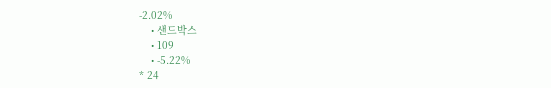-2.02%
    • 샌드박스
    • 109
    • -5.22%
* 24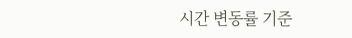시간 변동률 기준